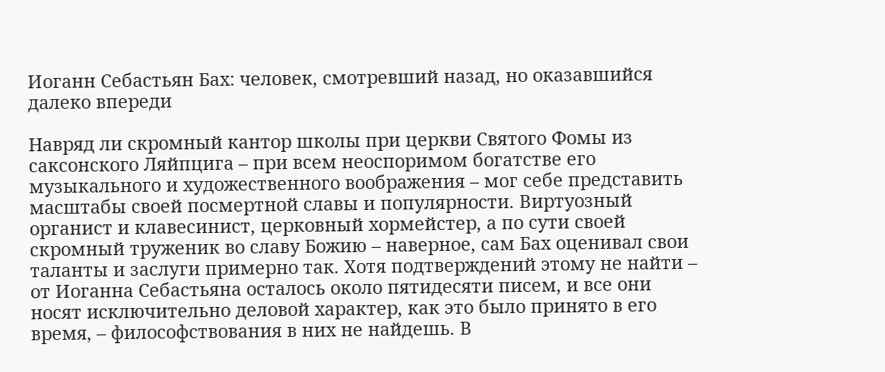Иоганн Себастьян Бах: человек, смотревший назад, но оказавшийся далеко впереди

Навряд ли скромный кантор школы при церкви Святого Фомы из саксонского Ляйпцига – при всем неоспоримом богатстве его музыкального и художественного воображения – мог себе представить масштабы своей посмертной славы и популярности. Виртуозный органист и клавесинист, церковный хормейстер, а по сути своей скромный труженик во славу Божию – наверное, сам Бах оценивал свои таланты и заслуги примерно так. Хотя подтверждений этому не найти – от Иоганна Себастьяна осталось около пятидесяти писем, и все они носят исключительно деловой характер, как это было принято в его время, – философствования в них не найдешь. В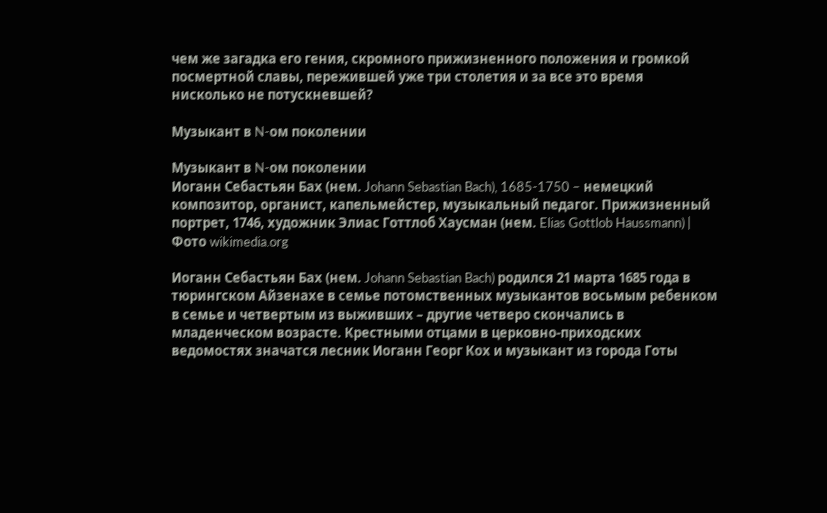чем же загадка его гения, скромного прижизненного положения и громкой посмертной славы, пережившей уже три столетия и за все это время нисколько не потускневшей?

Музыкант в N-ом поколении

Музыкант в N-ом поколении
Иоганн Себастьян Бах (нем. Johann Sebastian Bach), 1685-1750 – немецкий композитор, органист, капельмейстер, музыкальный педагог. Прижизненный портрет, 1746, художник Элиас Готтлоб Хаусман (нем. Elias Gottlob Haussmann) | Фото wikimedia.org

Иоганн Себастьян Бах (нем. Johann Sebastian Bach) родился 21 марта 1685 года в тюрингском Айзенахе в семье потомственных музыкантов восьмым ребенком в семье и четвертым из выживших – другие четверо скончались в младенческом возрасте. Крестными отцами в церковно-приходских ведомостях значатся лесник Иоганн Георг Кох и музыкант из города Готы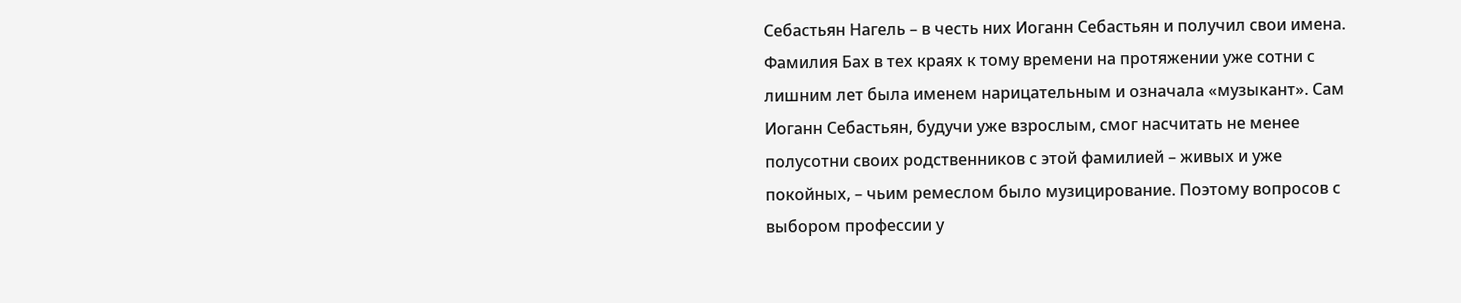Себастьян Нагель – в честь них Иоганн Себастьян и получил свои имена. Фамилия Бах в тех краях к тому времени на протяжении уже сотни с лишним лет была именем нарицательным и означала «музыкант». Сам Иоганн Себастьян, будучи уже взрослым, смог насчитать не менее полусотни своих родственников с этой фамилией – живых и уже покойных, – чьим ремеслом было музицирование. Поэтому вопросов с выбором профессии у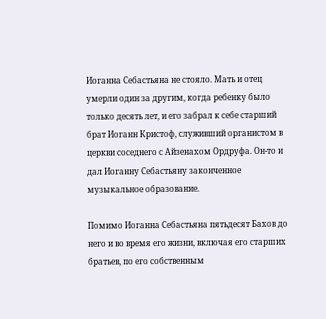Иоганна Себастьяна не стояло. Мать и отец умерли один за другим, когда ребенку было только десять лет, и его забрал к себе старший брат Иоганн Кристоф, служивший органистом в церкви соседнего с Айзенахом Ордруфа. Он-то и дал Иоганну Себастьяну законченное музыкальное образование.

Помимо Иоганна Себастьяна пятьдесят Бахов до него и во время его жизни, включая его старших братьев, по его собственным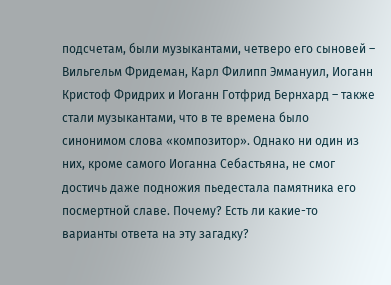подсчетам, были музыкантами, четверо его сыновей – Вильгельм Фридеман, Карл Филипп Эммануил, Иоганн Кристоф Фридрих и Иоганн Готфрид Бернхард – также стали музыкантами, что в те времена было синонимом слова «композитор». Однако ни один из них, кроме самого Иоганна Себастьяна, не смог достичь даже подножия пьедестала памятника его посмертной славе. Почему? Есть ли какие-то варианты ответа на эту загадку?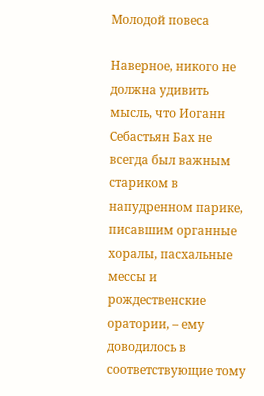Молодой повеса

Наверное, никого не должна удивить мысль, что Иоганн Себастьян Бах не всегда был важным стариком в напудренном парике, писавшим органные хоралы, пасхальные мессы и рождественские оратории, – ему доводилось в соответствующие тому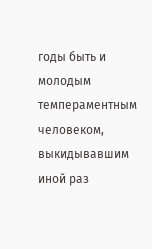годы быть и молодым темпераментным человеком, выкидывавшим иной раз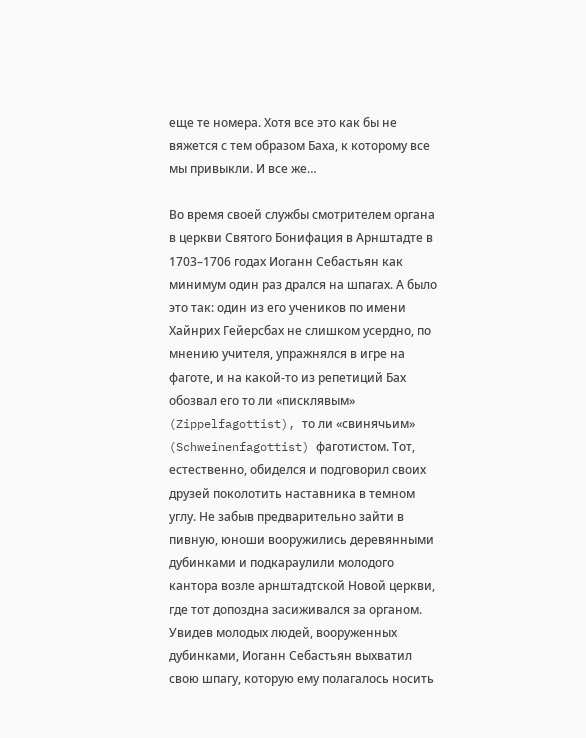еще те номера. Хотя все это как бы не вяжется с тем образом Баха, к которому все мы привыкли. И все же…

Во время своей службы смотрителем органа в церкви Святого Бонифация в Арнштадте в 1703–1706 годах Иоганн Себастьян как минимум один раз дрался на шпагах. А было это так: один из его учеников по имени Хайнрих Гейерсбах не слишком усердно, по мнению учителя, упражнялся в игре на фаготе, и на какой-то из репетиций Бах обозвал его то ли «писклявым» (Zippelfagottist), то ли «свинячьим» (Schweinenfagottist) фаготистом. Тот, естественно, обиделся и подговорил своих друзей поколотить наставника в темном углу. Не забыв предварительно зайти в пивную, юноши вооружились деревянными дубинками и подкараулили молодого кантора возле арнштадтской Новой церкви, где тот допоздна засиживался за органом.
Увидев молодых людей, вооруженных дубинками, Иоганн Себастьян выхватил свою шпагу, которую ему полагалось носить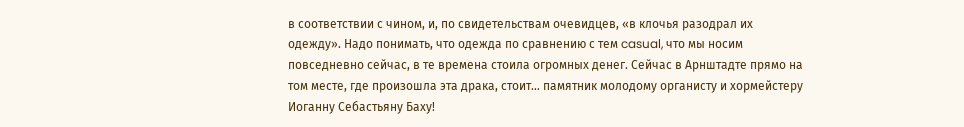в соответствии с чином, и, по свидетельствам очевидцев, «в клочья разодрал их одежду». Надо понимать, что одежда по сравнению с тем casual, что мы носим повседневно сейчас, в те времена стоила огромных денег. Сейчас в Арнштадте прямо на том месте, где произошла эта драка, стоит… памятник молодому органисту и хормейстеру Иоганну Себастьяну Баху!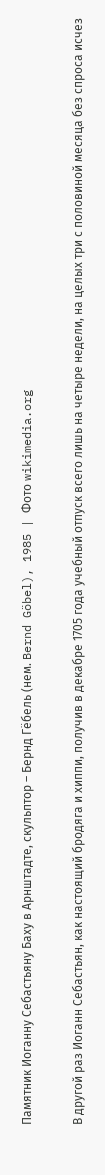Памятник Иоганну Себастьяну Баху в Арнштадте, скульптор – Бернд Гёбель (нем. Bernd Göbel), 1985 | Фото wikimedia.org

В другой раз Иоганн Себастьян, как настоящий бродяга и хиппи, получив в декабре 1705 года учебный отпуск всего лишь на четыре недели, на целых три с половиной месяца без спроса исчез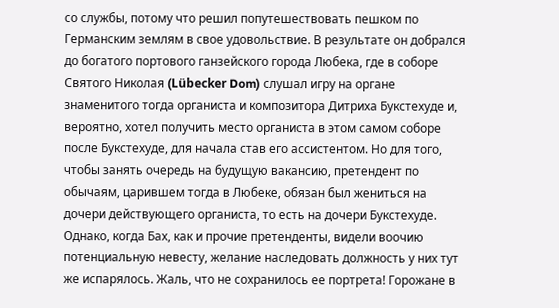со службы, потому что решил попутешествовать пешком по Германским землям в свое удовольствие. В результате он добрался до богатого портового ганзейского города Любека, где в соборе Святого Николая (Lübecker Dom) слушал игру на органе знаменитого тогда органиста и композитора Дитриха Букстехуде и, вероятно, хотел получить место органиста в этом самом соборе после Букстехуде, для начала став его ассистентом. Но для того, чтобы занять очередь на будущую вакансию, претендент по обычаям, царившем тогда в Любеке, обязан был жениться на дочери действующего органиста, то есть на дочери Букстехуде. Однако, когда Бах, как и прочие претенденты, видели воочию потенциальную невесту, желание наследовать должность у них тут же испарялось. Жаль, что не сохранилось ее портрета! Горожане в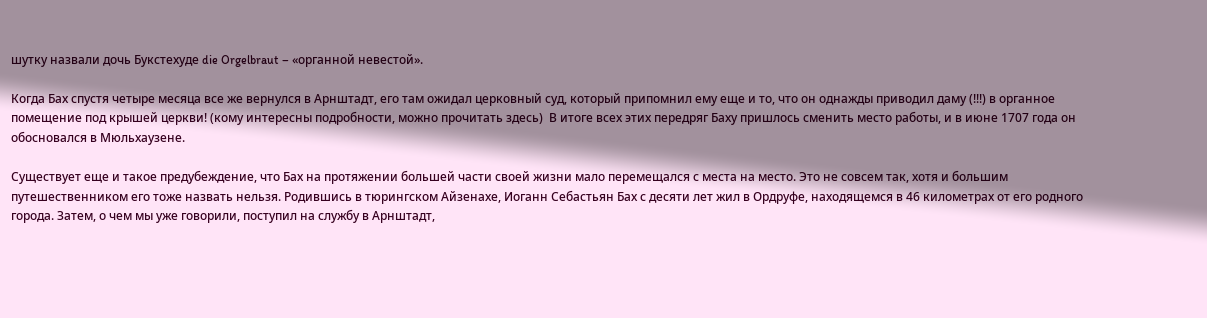шутку назвали дочь Букстехуде die Orgelbraut – «органной невестой».

Когда Бах спустя четыре месяца все же вернулся в Арнштадт, его там ожидал церковный суд, который припомнил ему еще и то, что он однажды приводил даму (!!!) в органное помещение под крышей церкви! (кому интересны подробности, можно прочитать здесь)  В итоге всех этих передряг Баху пришлось сменить место работы, и в июне 1707 года он обосновался в Мюльхаузене.

Существует еще и такое предубеждение, что Бах на протяжении большей части своей жизни мало перемещался с места на место. Это не совсем так, хотя и большим путешественником его тоже назвать нельзя. Родившись в тюрингском Айзенахе, Иоганн Себастьян Бах с десяти лет жил в Ордруфе, находящемся в 46 километрах от его родного города. Затем, о чем мы уже говорили, поступил на службу в Арнштадт,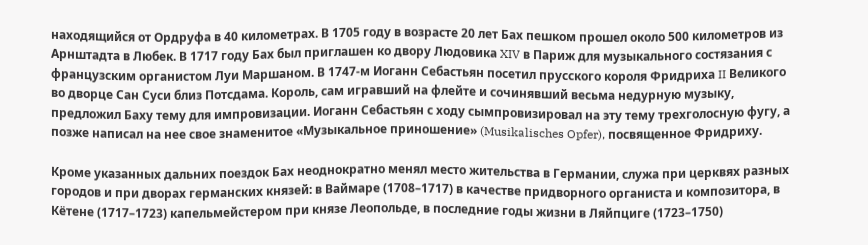находящийся от Ордруфа в 40 километрах. В 1705 году в возрасте 20 лет Бах пешком прошел около 500 километров из Арнштадта в Любек. В 1717 году Бах был приглашен ко двору Людовика XIV в Париж для музыкального состязания с французским органистом Луи Маршаном. В 1747-м Иоганн Себастьян посетил прусского короля Фридриха II Великого во дворце Сан Суси близ Потсдама. Король, сам игравший на флейте и сочинявший весьма недурную музыку, предложил Баху тему для импровизации. Иоганн Себастьян с ходу сымпровизировал на эту тему трехголосную фугу, а позже написал на нее свое знаменитое «Музыкальное приношение» (Musikalisches Opfer), посвященное Фридриху.

Кроме указанных дальних поездок Бах неоднократно менял место жительства в Германии, служа при церквях разных городов и при дворах германских князей: в Ваймаре (1708–1717) в качестве придворного органиста и композитора, в Кётене (1717–1723) капельмейстером при князе Леопольде, в последние годы жизни в Ляйпциге (1723–1750)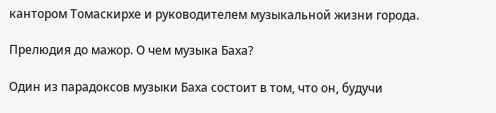кантором Томаскирхе и руководителем музыкальной жизни города.

Прелюдия до мажор. О чем музыка Баха?

Один из парадоксов музыки Баха состоит в том, что он, будучи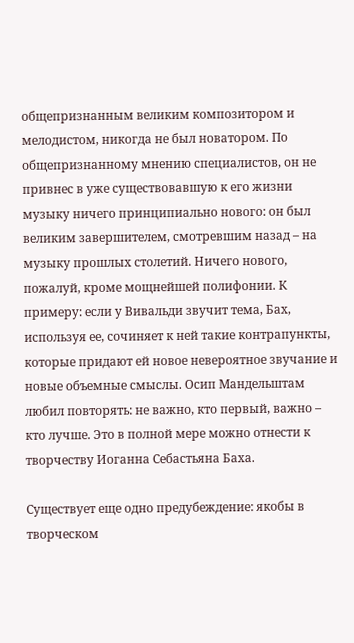общепризнанным великим композитором и мелодистом, никогда не был новатором. По общепризнанному мнению специалистов, он не привнес в уже существовавшую к его жизни музыку ничего принципиально нового: он был великим завершителем, смотревшим назад – на музыку прошлых столетий. Ничего нового, пожалуй, кроме мощнейшей полифонии. К примеру: если у Вивальди звучит тема, Бах, используя ее, сочиняет к ней такие контрапункты, которые придают ей новое невероятное звучание и новые объемные смыслы. Осип Мандельштам любил повторять: не важно, кто первый, важно – кто лучше. Это в полной мере можно отнести к творчеству Иоганна Себастьяна Баха.

Существует еще одно предубеждение: якобы в творческом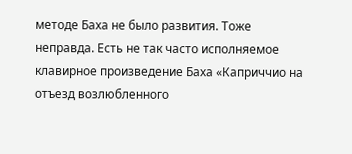методе Баха не было развития. Тоже неправда. Есть не так часто исполняемое клавирное произведение Баха «Каприччио на отъезд возлюбленного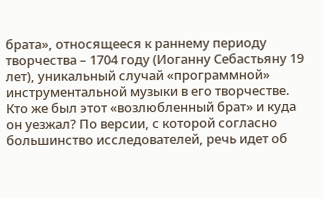брата», относящееся к раннему периоду творчества – 1704 году (Иоганну Себастьяну 19 лет), уникальный случай «программной» инструментальной музыки в его творчестве. Кто же был этот «возлюбленный брат» и куда он уезжал? По версии, с которой согласно большинство исследователей, речь идет об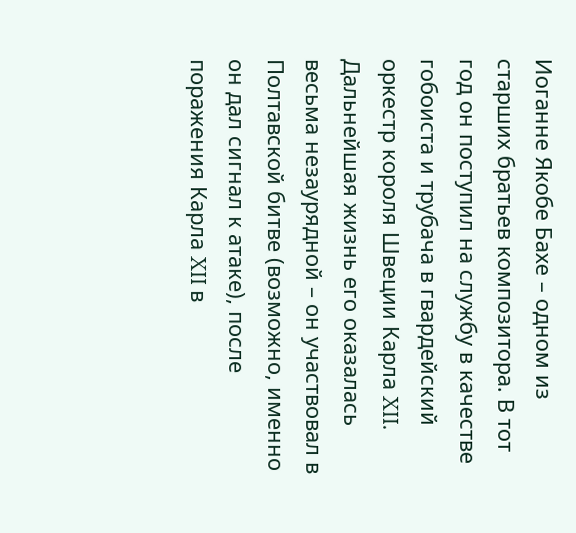Иоганне Якобе Бахе – одном из старших братьев композитора. В тот год он поступил на службу в качестве гобоиста и трубача в гвардейский оркестр короля Швеции Карла XII. Дальнейшая жизнь его оказалась весьма незаурядной – он участвовал в Полтавской битве (возможно, именно он дал сигнал к атаке), после поражения Карла XII в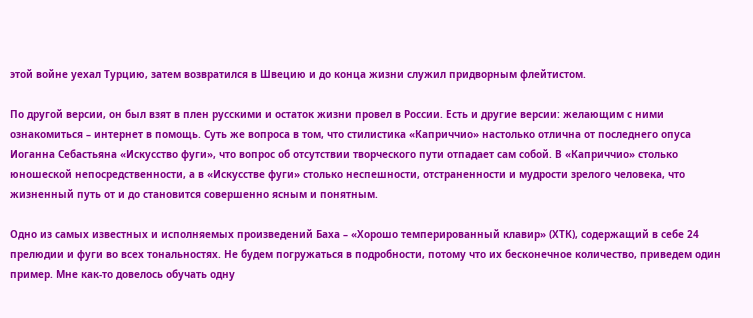этой войне уехал Турцию, затем возвратился в Швецию и до конца жизни служил придворным флейтистом.

По другой версии, он был взят в плен русскими и остаток жизни провел в России. Есть и другие версии: желающим с ними ознакомиться – интернет в помощь. Суть же вопроса в том, что стилистика «Каприччио» настолько отлична от последнего опуса Иоганна Себастьяна «Искусство фуги», что вопрос об отсутствии творческого пути отпадает сам собой. В «Каприччио» столько юношеской непосредственности, а в «Искусстве фуги» столько неспешности, отстраненности и мудрости зрелого человека, что жизненный путь от и до становится совершенно ясным и понятным.

Одно из самых известных и исполняемых произведений Баха – «Хорошо темперированный клавир» (ХТК), содержащий в себе 24 прелюдии и фуги во всех тональностях. Не будем погружаться в подробности, потому что их бесконечное количество, приведем один пример. Мне как-то довелось обучать одну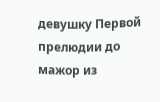девушку Первой прелюдии до мажор из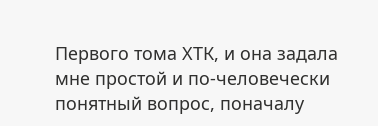Первого тома ХТК, и она задала мне простой и по-человечески понятный вопрос, поначалу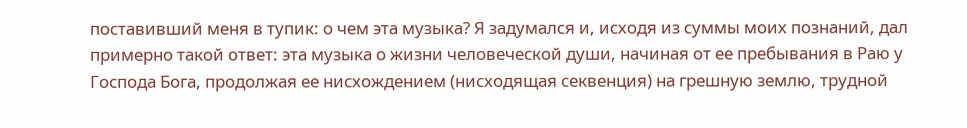поставивший меня в тупик: о чем эта музыка? Я задумался и, исходя из суммы моих познаний, дал примерно такой ответ: эта музыка о жизни человеческой души, начиная от ее пребывания в Раю у Господа Бога, продолжая ее нисхождением (нисходящая секвенция) на грешную землю, трудной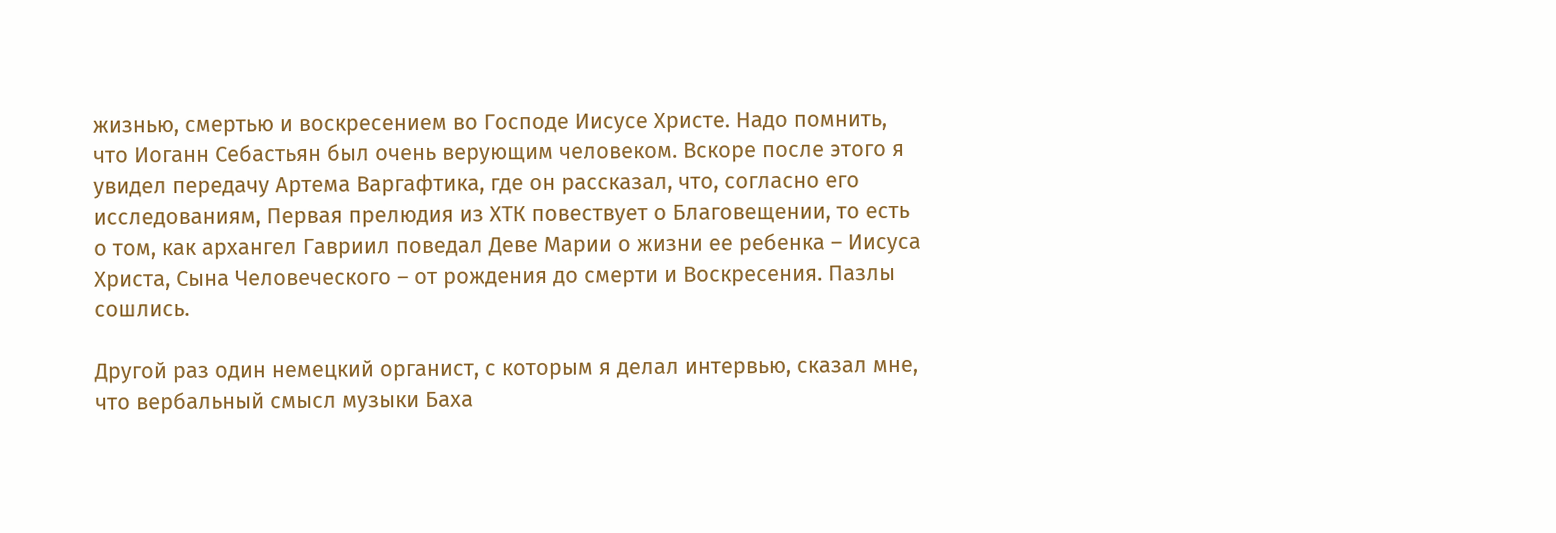жизнью, смертью и воскресением во Господе Иисусе Христе. Надо помнить, что Иоганн Себастьян был очень верующим человеком. Вскоре после этого я увидел передачу Артема Варгафтика, где он рассказал, что, согласно его исследованиям, Первая прелюдия из ХТК повествует о Благовещении, то есть о том, как архангел Гавриил поведал Деве Марии о жизни ее ребенка – Иисуса Христа, Сына Человеческого – от рождения до смерти и Воскресения. Пазлы сошлись.

Другой раз один немецкий органист, с которым я делал интервью, сказал мне, что вербальный смысл музыки Баха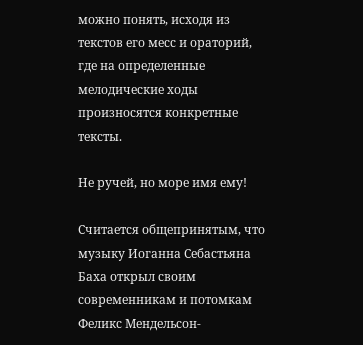можно понять, исходя из текстов его месс и ораторий, где на определенные мелодические ходы произносятся конкретные тексты.

Не ручей, но море имя ему!

Считается общепринятым, что музыку Иоганна Себастьяна Баха открыл своим современникам и потомкам Феликс Мендельсон-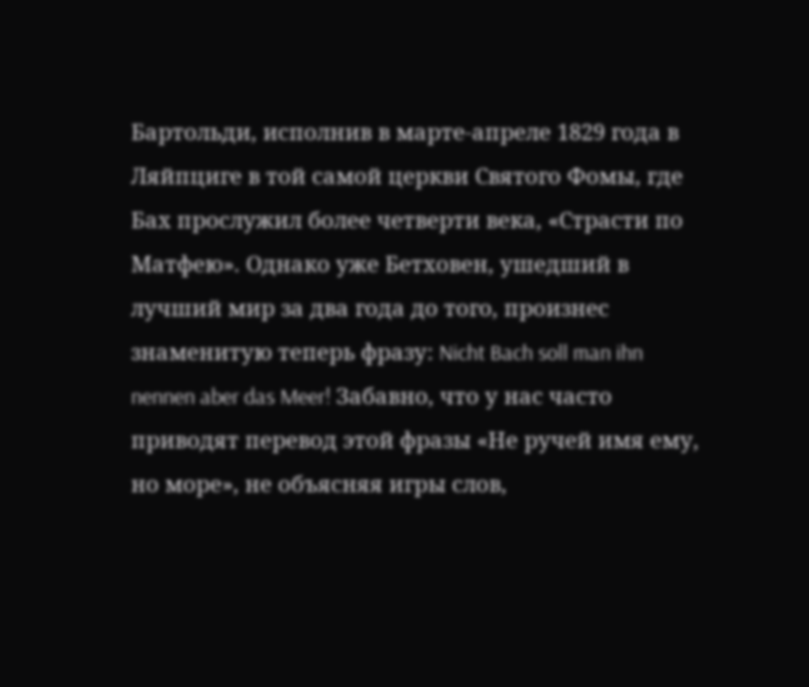Бартольди, исполнив в марте-апреле 1829 года в Ляйпциге в той самой церкви Святого Фомы, где Бах прослужил более четверти века, «Страсти по Матфею». Однако уже Бетховен, ушедший в лучший мир за два года до того, произнес знаменитую теперь фразу: Nicht Bach soll man ihn nennen aber das Meer! Забавно, что у нас часто приводят перевод этой фразы «Не ручей имя ему, но море», не объясняя игры слов,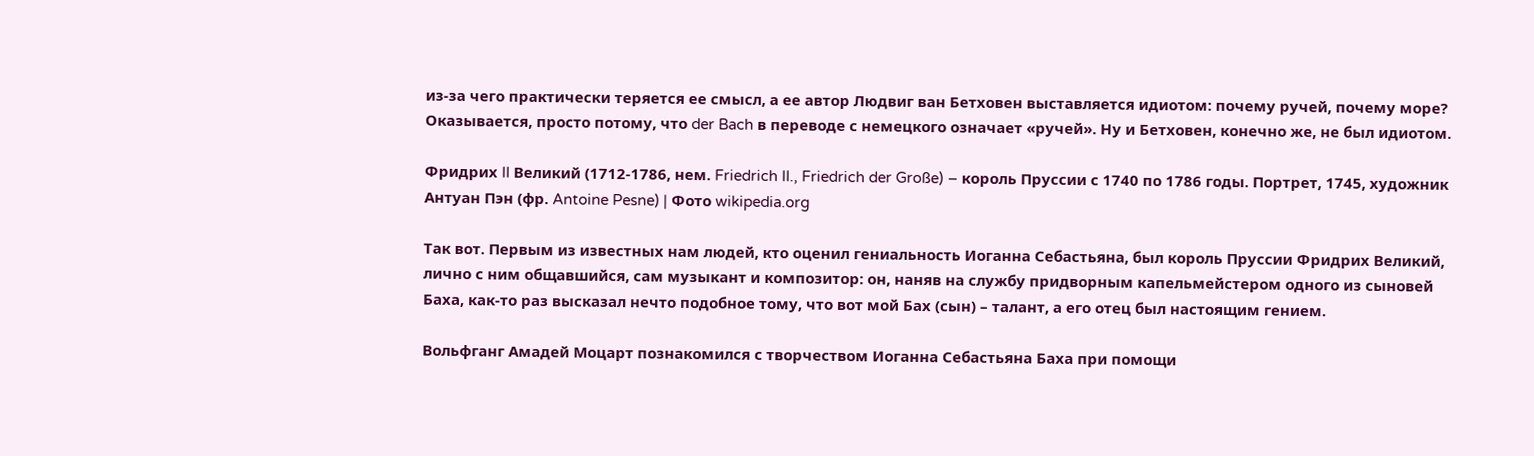из-за чего практически теряется ее смысл, а ее автор Людвиг ван Бетховен выставляется идиотом: почему ручей, почему море? Оказывается, просто потому, что der Bach в переводе с немецкого означает «ручей». Ну и Бетховен, конечно же, не был идиотом.

Фридрих II Великий (1712-1786, нем. Friedrich II., Friedrich der Große) – король Пруссии с 1740 по 1786 годы. Портрет, 1745, художник Антуан Пэн (фр. Antoine Pesne) | Фото wikipedia.org

Так вот. Первым из известных нам людей, кто оценил гениальность Иоганна Себастьяна, был король Пруссии Фридрих Великий, лично с ним общавшийся, сам музыкант и композитор: он, наняв на службу придворным капельмейстером одного из сыновей Баха, как-то раз высказал нечто подобное тому, что вот мой Бах (сын) – талант, а его отец был настоящим гением.

Вольфганг Амадей Моцарт познакомился с творчеством Иоганна Себастьяна Баха при помощи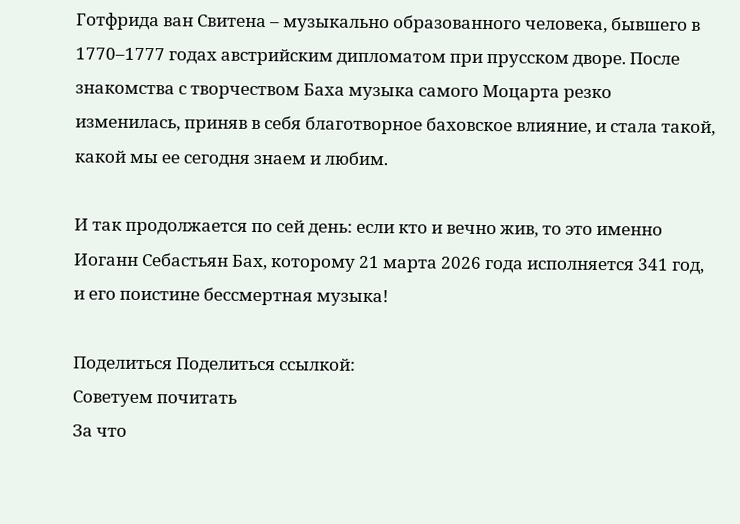Готфрида ван Свитена – музыкально образованного человека, бывшего в 1770–1777 годах австрийским дипломатом при прусском дворе. После знакомства с творчеством Баха музыка самого Моцарта резко изменилась, приняв в себя благотворное баховское влияние, и стала такой, какой мы ее сегодня знаем и любим.

И так продолжается по сей день: если кто и вечно жив, то это именно Иоганн Себастьян Бах, которому 21 марта 2026 года исполняется 341 год, и его поистине бессмертная музыка!

Поделиться Поделиться ссылкой:
Советуем почитать
За что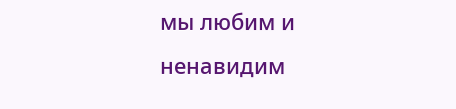мы любим и ненавидим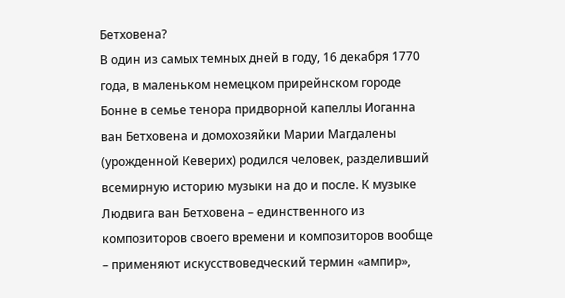Бетховена?
В один из самых темных дней в году, 16 декабря 1770 года, в маленьком немецком прирейнском городе Бонне в семье тенора придворной капеллы Иоганна ван Бетховена и домохозяйки Марии Магдалены (урожденной Кеверих) родился человек, разделивший всемирную историю музыки на до и после. К музыке Людвига ван Бетховена – единственного из композиторов своего времени и композиторов вообще – применяют искусствоведческий термин «ампир»,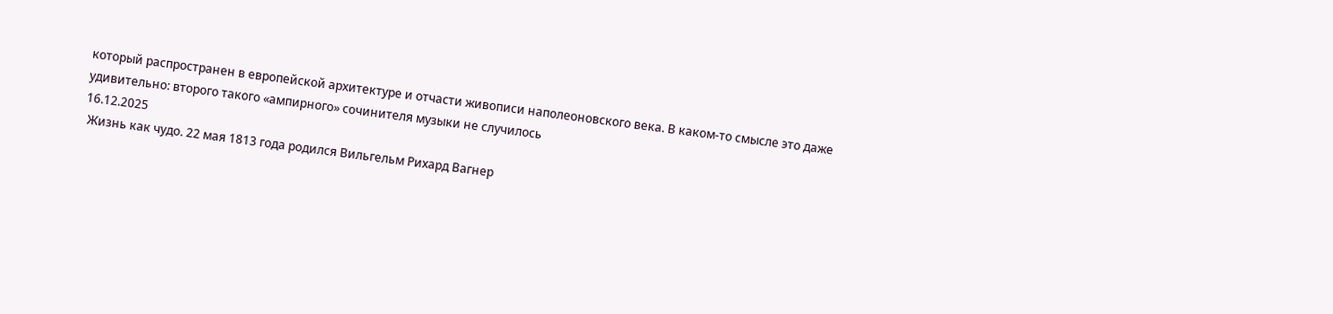который распространен в европейской архитектуре и отчасти живописи наполеоновского века. В каком-то смысле это даже удивительно: второго такого «ампирного» сочинителя музыки не случилось
16.12.2025
 Жизнь как чудо. 22 мая 1813 года родился Вильгельм Рихард Вагнер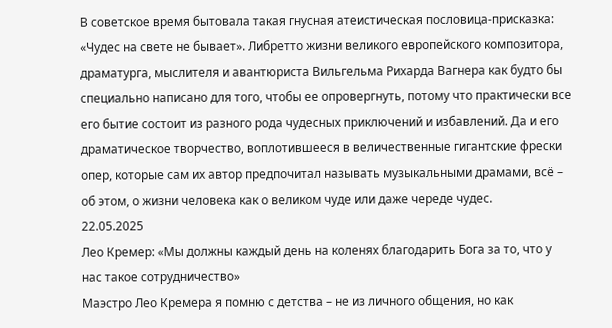В советское время бытовала такая гнусная атеистическая пословица-присказка: «Чудес на свете не бывает». Либретто жизни великого европейского композитора, драматурга, мыслителя и авантюриста Вильгельма Рихарда Вагнера как будто бы специально написано для того, чтобы ее опровергнуть, потому что практически все его бытие состоит из разного рода чудесных приключений и избавлений. Да и его драматическое творчество, воплотившееся в величественные гигантские фрески опер, которые сам их автор предпочитал называть музыкальными драмами, всё – об этом, о жизни человека как о великом чуде или даже череде чудес.
22.05.2025
Лео Кремер: «Мы должны каждый день на коленях благодарить Бога за то, что у нас такое сотрудничество»
Маэстро Лео Кремера я помню с детства – не из личного общения, но как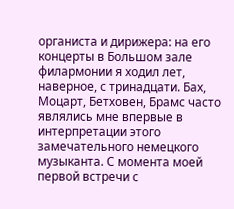органиста и дирижера: на его концерты в Большом зале филармонии я ходил лет, наверное, с тринадцати. Бах, Моцарт, Бетховен, Брамс часто являлись мне впервые в интерпретации этого замечательного немецкого музыканта. С момента моей первой встречи с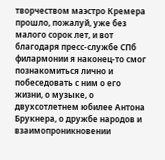творчеством маэстро Кремера прошло, пожалуй, уже без малого сорок лет, и вот благодаря пресс-службе СПб филармонии я наконец-то смог познакомиться лично и побеседовать с ним о его жизни, о музыке, о двухсотлетнем юбилее Антона Брукнера, о дружбе народов и взаимопроникновении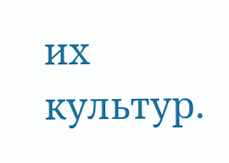их культур.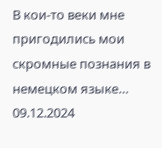В кои-то веки мне пригодились мои скромные познания в немецком языке…
09.12.2024